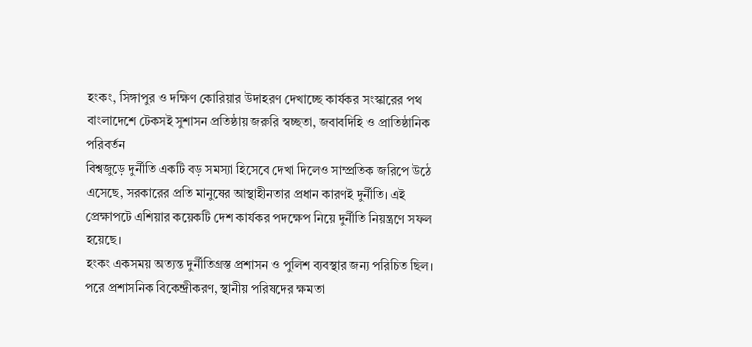হংকং, সিঙ্গাপুর ও দক্ষিণ কোরিয়ার উদাহরণ দেখাচ্ছে কার্যকর সংস্কারের পথ
বাংলাদেশে টেকসই সুশাসন প্রতিষ্ঠায় জরুরি স্বচ্ছতা, জবাবদিহি ও প্রাতিষ্ঠানিক পরিবর্তন
বিশ্বজুড়ে দুর্নীতি একটি বড় সমস্যা হিসেবে দেখা দিলেও সাম্প্রতিক জরিপে উঠে এসেছে, সরকারের প্রতি মানুষের আস্থাহীনতার প্রধান কারণই দুর্নীতি। এই প্রেক্ষাপটে এশিয়ার কয়েকটি দেশ কার্যকর পদক্ষেপ নিয়ে দুর্নীতি নিয়ন্ত্রণে সফল হয়েছে।
হংকং একসময় অত্যন্ত দুর্নীতিগ্রস্ত প্রশাসন ও পুলিশ ব্যবস্থার জন্য পরিচিত ছিল। পরে প্রশাসনিক বিকেন্দ্রীকরণ, স্থানীয় পরিষদের ক্ষমতা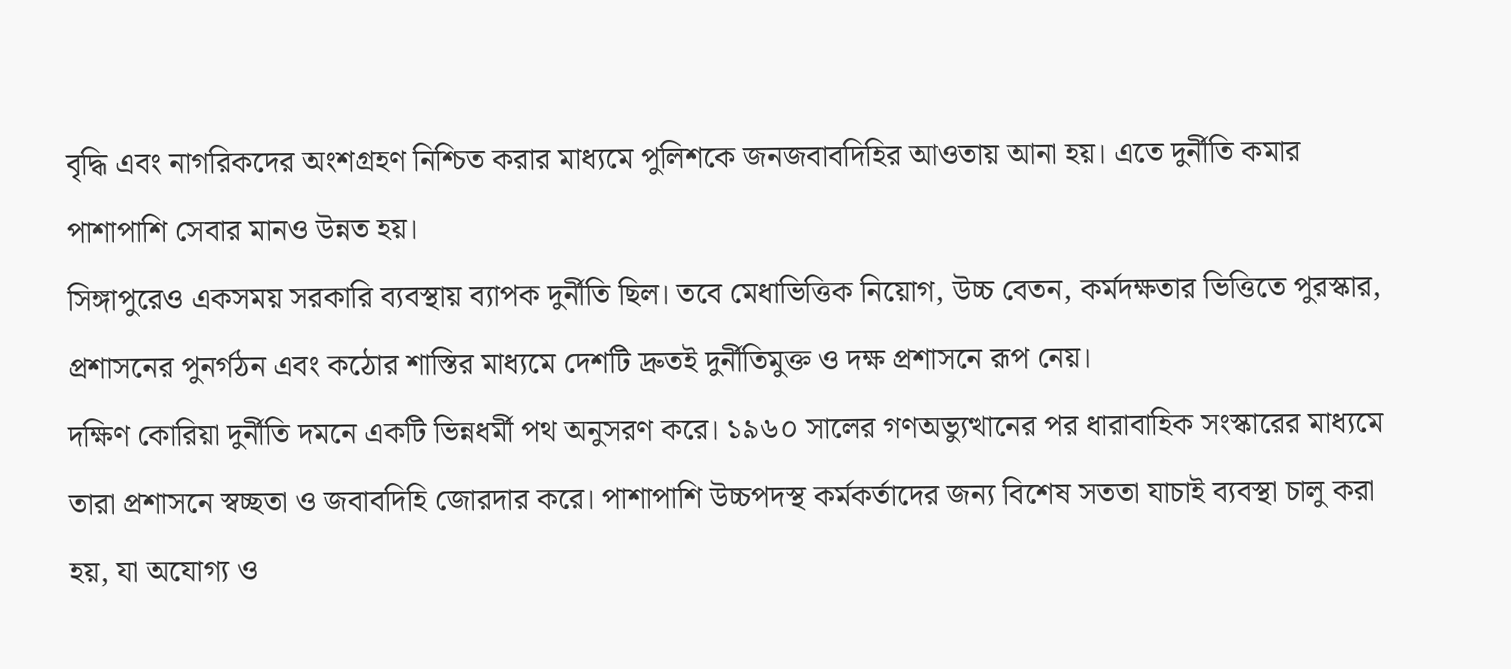বৃদ্ধি এবং নাগরিকদের অংশগ্রহণ নিশ্চিত করার মাধ্যমে পুলিশকে জনজবাবদিহির আওতায় আনা হয়। এতে দুর্নীতি কমার পাশাপাশি সেবার মানও উন্নত হয়।
সিঙ্গাপুরেও একসময় সরকারি ব্যবস্থায় ব্যাপক দুর্নীতি ছিল। তবে মেধাভিত্তিক নিয়োগ, উচ্চ বেতন, কর্মদক্ষতার ভিত্তিতে পুরস্কার, প্রশাসনের পুনর্গঠন এবং কঠোর শাস্তির মাধ্যমে দেশটি দ্রুতই দুর্নীতিমুক্ত ও দক্ষ প্রশাসনে রূপ নেয়।
দক্ষিণ কোরিয়া দুর্নীতি দমনে একটি ভিন্নধর্মী পথ অনুসরণ করে। ১৯৬০ সালের গণঅভ্যুত্থানের পর ধারাবাহিক সংস্কারের মাধ্যমে তারা প্রশাসনে স্বচ্ছতা ও জবাবদিহি জোরদার করে। পাশাপাশি উচ্চপদস্থ কর্মকর্তাদের জন্য বিশেষ সততা যাচাই ব্যবস্থা চালু করা হয়, যা অযোগ্য ও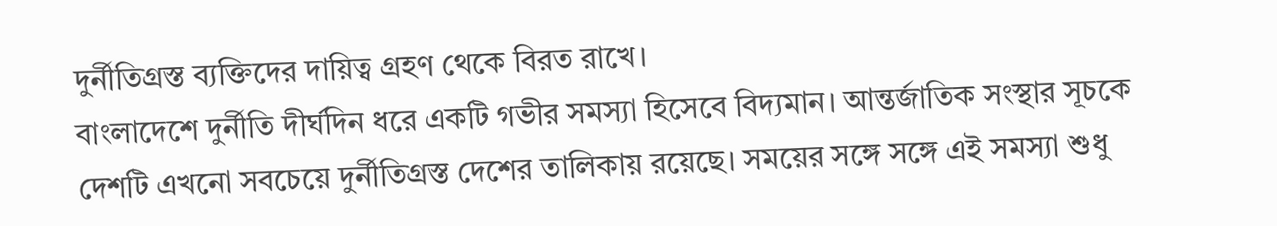দুর্নীতিগ্রস্ত ব্যক্তিদের দায়িত্ব গ্রহণ থেকে বিরত রাখে।
বাংলাদেশে দুর্নীতি দীর্ঘদিন ধরে একটি গভীর সমস্যা হিসেবে বিদ্যমান। আন্তর্জাতিক সংস্থার সূচকে দেশটি এখনো সবচেয়ে দুর্নীতিগ্রস্ত দেশের তালিকায় রয়েছে। সময়ের সঙ্গে সঙ্গে এই সমস্যা শুধু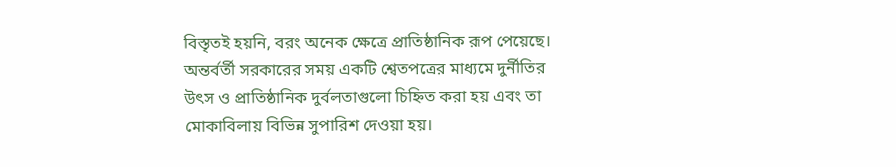বিস্তৃতই হয়নি, বরং অনেক ক্ষেত্রে প্রাতিষ্ঠানিক রূপ পেয়েছে।
অন্তর্বর্তী সরকারের সময় একটি শ্বেতপত্রের মাধ্যমে দুর্নীতির উৎস ও প্রাতিষ্ঠানিক দুর্বলতাগুলো চিহ্নিত করা হয় এবং তা মোকাবিলায় বিভিন্ন সুপারিশ দেওয়া হয়।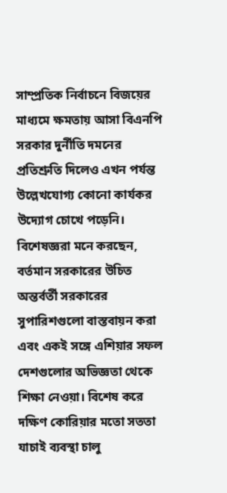সাম্প্রতিক নির্বাচনে বিজয়ের মাধ্যমে ক্ষমতায় আসা বিএনপি সরকার দুর্নীতি দমনের প্রতিশ্রুতি দিলেও এখন পর্যন্ত উল্লেখযোগ্য কোনো কার্যকর উদ্যোগ চোখে পড়েনি।
বিশেষজ্ঞরা মনে করছেন, বর্তমান সরকারের উচিত অন্তর্বর্তী সরকারের সুপারিশগুলো বাস্তবায়ন করা এবং একই সঙ্গে এশিয়ার সফল দেশগুলোর অভিজ্ঞতা থেকে শিক্ষা নেওয়া। বিশেষ করে দক্ষিণ কোরিয়ার মতো সততা যাচাই ব্যবস্থা চালু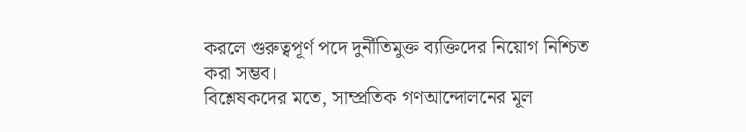করলে গুরুত্বপূর্ণ পদে দুর্নীতিমুক্ত ব্যক্তিদের নিয়োগ নিশ্চিত করা সম্ভব।
বিশ্লেষকদের মতে, সাম্প্রতিক গণআন্দোলনের মূল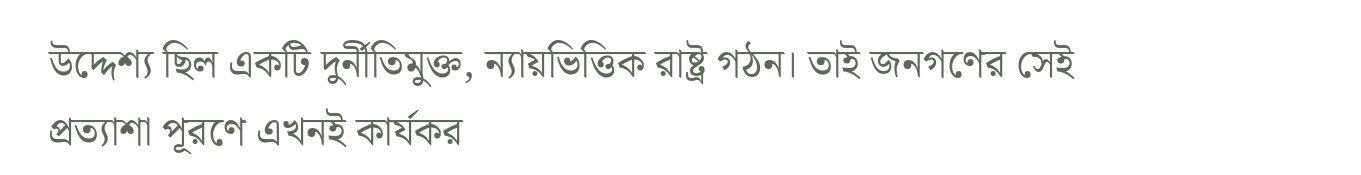উদ্দেশ্য ছিল একটি দুর্নীতিমুক্ত, ন্যায়ভিত্তিক রাষ্ট্র গঠন। তাই জনগণের সেই প্রত্যাশা পূরণে এখনই কার্যকর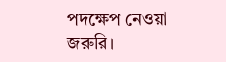পদক্ষেপ নেওয়া জরুরি।